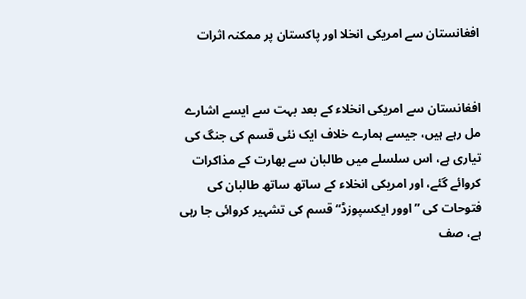افغانستان سے امریکی انخلا اور پاکستان پر ممکنہ اثرات


افغانستان سے امریکی انخلاء کے بعد بہت سے ایسے اشارے مل رہے ہیں، جیسے ہمارے خلاف ایک نئی قسم کی جنگ کی تیاری ہے، اس سلسلے میں طالبان سے بھارت کے مذاکرات کروائے گئے، اور امریکی انخلاء کے ساتھ ساتھ طالبان کی فتوحات کی ”اوور ایکسپوزڈ“ قسم کی تشہیر کروائی جا رہی ہے، صف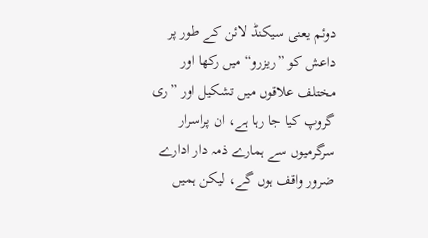دوئم یعنی سیکنڈ لائن کے طور پر داعش کو ”ریزرو“ میں رکھا اور مختلف علاقوں میں تشکیل اور ”ری گروپ کیا جا رہا ہے، ان پراسرار سرگرمیوں سے ہمارے ذمہ دار ادارے ضرور واقف ہوں گے، لیکن ہمیں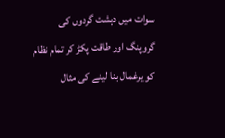سوات میں دہشت گردوں کی گروپنگ اور طاقت پکڑ کر تمام نظام کو یرغمال بنا لینے کی مثال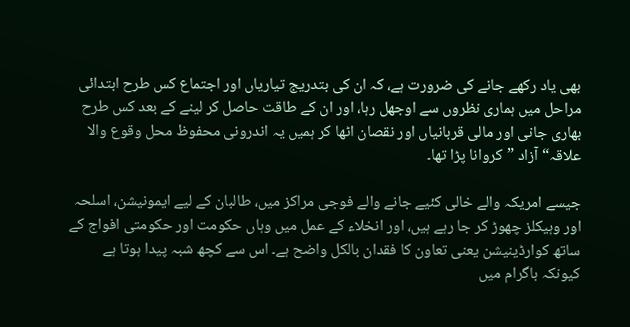بھی یاد رکھے جانے کی ضرورت ہے، کہ ان کی بتدریج تیاریاں اور اجتماع کس طرح ابتدائی مراحل میں ہماری نظروں سے اوجھل رہا، اور ان کے طاقت حاصل کر لینے کے بعد کس طرح بھاری جانی اور مالی قربانیاں اور نقصان اٹھا کر ہمیں یہ اندرونی محفوظ محل وقوع والا علاقہ“ آزاد ”کروانا پڑا تھا۔

جیسے امریکہ والے خالی کئیے جانے والے فوجی مراکز میں، طالبان کے لیے ایمونیشن، اسلحہ اور وہیکلز چھوڑ کر جا رہے ہیں، اور انخلاء کے عمل میں وہاں حکومت اور حکومتی افواج کے ساتھ کوارڈینیشن یعنی تعاون کا فقدان بالکل واضح ہے۔ اس سے کچھ شبہ پیدا ہوتا ہے کیونکہ باگرام میں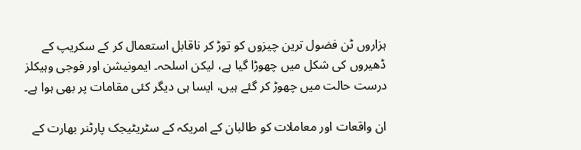ہزاروں ٹن فضول ترین چیزوں کو توڑ کر ناقابل استعمال کر کے سکریپ کے ڈھیروں کی شکل میں چھوڑا گیا ہے، لیکن اسلحہ۔ ایمونیشن اور فوجی وہیکلز درست حالت میں چھوڑ کر گئے ہیں، ایسا ہی دیگر کئی مقامات پر بھی ہوا ہے۔

ان واقعات اور معاملات کو طالبان کے امریکہ کے سٹریٹیجک پارٹنر بھارت کے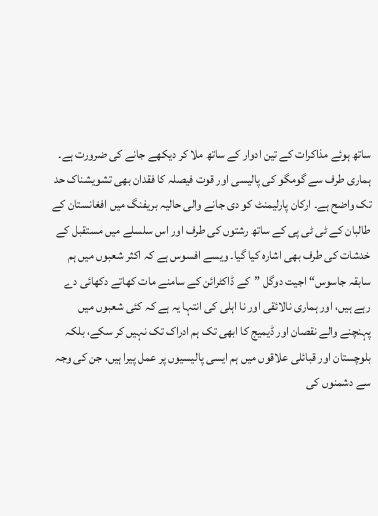ساتھ ہوئے مذاکرات کے تین ادوار کے ساتھ ملا کر دیکھے جانے کی ضرورت ہے۔ ہماری طرف سے گومگو کی پالیسی اور قوت فیصلہ کا فقدان بھی تشویشناک حد تک واضح ہے۔ ارکان پارلیمنٹ کو دی جانے والی حالیہ بریفنگ میں افغانستان کے طالبان کے ٹی ٹی پی کے ساتھ رشتوں کی طرف اور اس سلسلے میں مستقبل کے خدشات کی طرف بھی اشارہ کیا گیا۔ ویسے افسوس ہے کہ اکثر شعبوں میں ہم سابقہ جاسوس“ اجیت دوگل ”کے ڈاکٹرائن کے سامنے مات کھاتے دکھائی دے رہے ہیں، اور ہماری نالائقی اور نا اہلی کی انتہا یہ ہے کہ کئی شعبوں میں پہنچنے والے نقصان اور ڈیمیج کا ابھی تک ہم ادراک تک نہیں کر سکے، بلکہ بلوچستان اور قبائلی علاقوں میں ہم ایسی پالیسیوں پر عمل پیرا ہیں، جن کی وجہ سے دشمنوں کی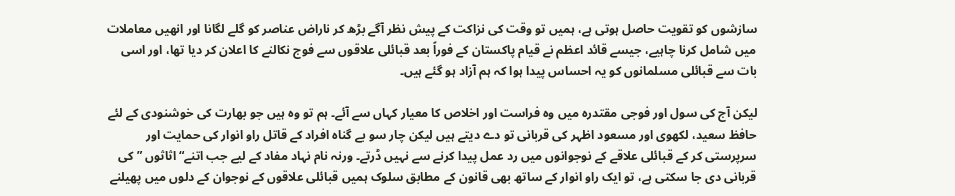سازشوں کو تقویت حاصل ہوتی ہے، ہمیں تو وقت کی نزاکت کے پیش نظر آگے بڑھ کر ناراض عناصر کو گلے لگانا اور انھیں معاملات میں شامل کرنا چاہیے، جیسے قائد اعظم نے قیام پاکستان کے فوراً بعد قبائلی علاقوں سے فوج نکالنے کا اعلان کر دیا تھا، اور اسی بات سے قبائلی مسلمانوں کو یہ احساس پیدا ہوا کہ ہم آزاد ہو گئے ہیں۔

لیکن آج کی سول اور فوجی مقتدرہ میں وہ فراست اور اخلاص کا معیار کہاں سے آئے۔ ہم تو وہ ہیں جو بھارت کی خوشنودی کے لئے حافظ سعید، لکھوی اور مسعود اظہر کی قربانی تو دے دیتے ہیں لیکن چار سو بے گناہ افراد کے قاتل راو انوار کی حمایت اور سرپرستی کر کے قبائلی علاقے کے نوجوانوں میں رد عمل پیدا کرنے سے نہیں ڈرتے۔ ورنہ نام نہاد مفاد کے لیے جب اتنے“ اثاثوں ”کی قربانی دی جا سکتی ہے، تو ایک راو انوار کے ساتھ بھی قانون کے مطابق سلوک ہمیں قبائلی علاقوں کے نوجوان کے دلوں میں پھیلنے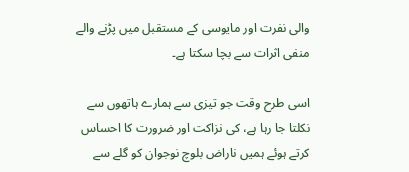والی نفرت اور مایوسی کے مستقبل میں پڑنے والے منفی اثرات سے بچا سکتا ہے۔

اسی طرح وقت جو تیزی سے ہمارے ہاتھوں سے نکلتا جا رہا ہے، کی نزاکت اور ضرورت کا احساس کرتے ہوئے ہمیں ناراض بلوچ نوجوان کو گلے سے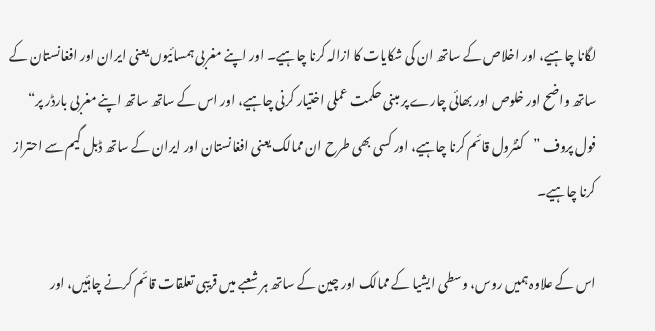لگانا چاہیے، اور اخلاص کے ساتھ ان کی شکایات کا ازالہ کرنا چاہیے۔ اور اپنے مغربی ہمسائیوں یعنی ایران اور افغانستان کے ساتھ واضح اور خلوص اور بھائی چارے پر مبنی حکمت عملی اختیار کرنی چاہیے، اور اس کے ساتھ ساتھ اپنے مغربی بارڈر پر“ فول پروف ”کنٹرول قائم کرنا چاہیے، اور کسی بھی طرح ان ممالک یعنی افغانستان اور ایران کے ساتھ ڈبل گیم سے احتراز کرنا چاہیے۔

اس کے علاوہ ہمیں روس، وسطی ایشیا کے ممالک اور چین کے ساتھ ہر شعبے میں قریبی تعلقات قائم کرنے چاہئیں، اور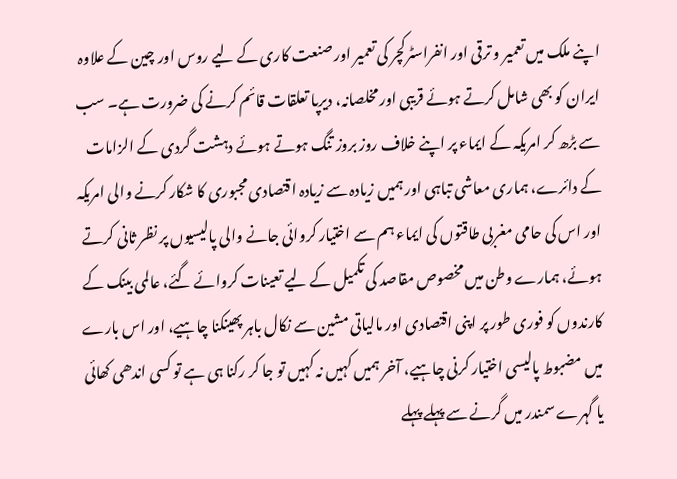اپنے ملک میں تعمیر و ترقی اور انفراسٹرکچر کی تعمیر اور صنعت کاری کے لیے روس اور چین کے علاوہ ایران کو بھی شامل کرتے ہوئے قریبی اور مخلصانہ، دیرپا تعلقات قائم کرنے کی ضرورت ہے۔ سب سے بڑھ کر امریکہ کے ایماء پر اپنے خلاف روز بروز تنگ ہوتے ہوئے دہشت گردی کے الزامات کے دائرے، ہماری معاشی تباہی اور ہمیں زیادہ سے زیادہ اقتصادی مجبوری کا شکار کرنے والی امریکہ اور اس کی حامی مغربی طاقتوں کی ایماء ہم سے اختیار کروائی جانے والی پالیسیوں پر نظر ثانی کرتے ہوئے، ہمارے وطن میں مخصوص مقاصد کی تکمیل کے لیے تعینات کروائے گئے، عالمی بینک کے کارندوں کو فوری طور پر اپنی اقتصادی اور مالیاتی مشین سے نکال باہر پھینکنا چاہیے، اور اس بارے میں مضبوط پالیسی اختیار کرنی چاہیے، آخر ہمیں کہیں نہ کہیں تو جا کر رکنا ہی ہے تو کسی اندھی کھائی یا گہرے سمندر میں گرنے سے پہلے پہلے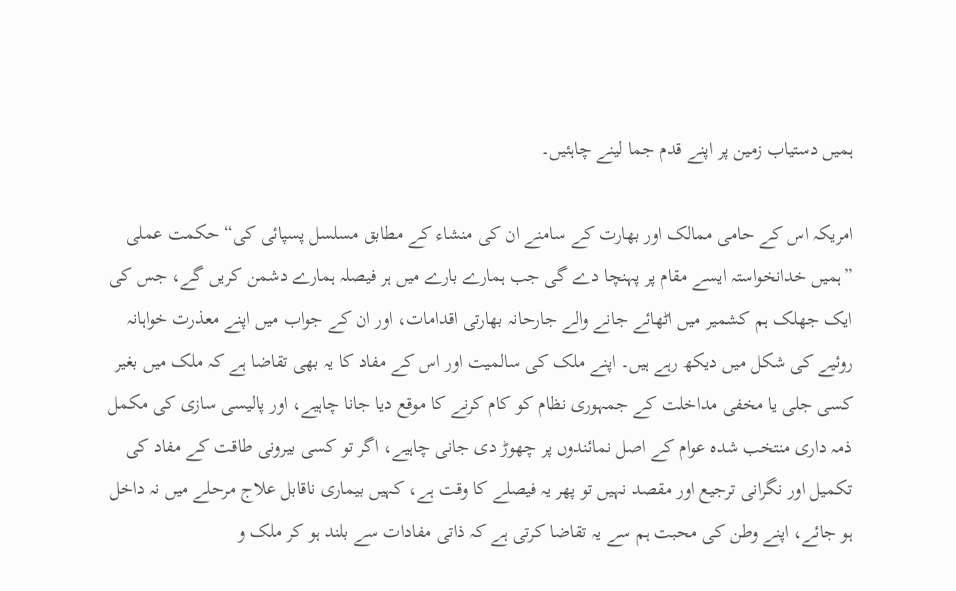ہمیں دستیاب زمین پر اپنے قدم جما لینے چاہئیں۔

امریکہ اس کے حامی ممالک اور بھارت کے سامنے ان کی منشاء کے مطابق مسلسل پسپائی کی“ حکمت عملی ”ہمیں خدانخواستہ ایسے مقام پر پہنچا دے گی جب ہمارے بارے میں ہر فیصلہ ہمارے دشمن کریں گے، جس کی ایک جھلک ہم کشمیر میں اٹھائے جانے والے جارحانہ بھارتی اقدامات، اور ان کے جواب میں اپنے معذرت خواہانہ روئیے کی شکل میں دیکھ رہے ہیں۔ اپنے ملک کی سالمیت اور اس کے مفاد کا یہ بھی تقاضا ہے کہ ملک میں بغیر کسی جلی یا مخفی مداخلت کے جمہوری نظام کو کام کرنے کا موقع دیا جانا چاہیے، اور پالیسی سازی کی مکمل ذمہ داری منتخب شدہ عوام کے اصل نمائندوں پر چھوڑ دی جانی چاہیے، اگر تو کسی بیرونی طاقت کے مفاد کی تکمیل اور نگرانی ترجیع اور مقصد نہیں تو پھر یہ فیصلے کا وقت ہے، کہیں بیماری ناقابل علاج مرحلے میں نہ داخل ہو جائے، اپنے وطن کی محبت ہم سے یہ تقاضا کرتی ہے کہ ذاتی مفادات سے بلند ہو کر ملک و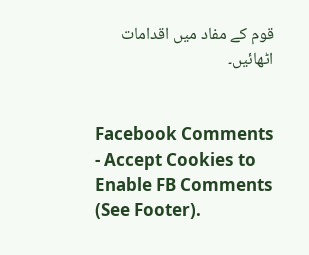قوم کے مفاد میں اقدامات اٹھائیں۔


Facebook Comments - Accept Cookies to Enable FB Comments (See Footer).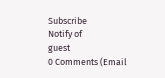Subscribe
Notify of
guest
0 Comments (Email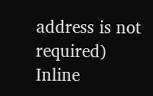address is not required)
Inline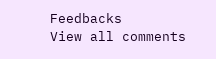Feedbacks
View all comments